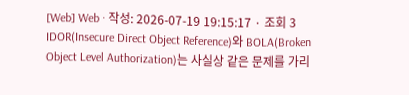[Web] Web · 작성: 2026-07-19 19:15:17 · 조회 3
IDOR(Insecure Direct Object Reference)와 BOLA(Broken Object Level Authorization)는 사실상 같은 문제를 가리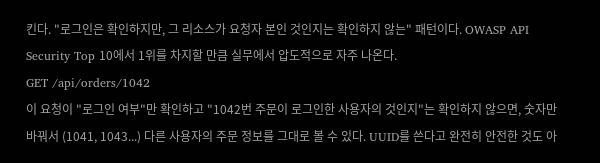킨다. "로그인은 확인하지만, 그 리소스가 요청자 본인 것인지는 확인하지 않는" 패턴이다. OWASP API Security Top 10에서 1위를 차지할 만큼 실무에서 압도적으로 자주 나온다.
GET /api/orders/1042
이 요청이 "로그인 여부"만 확인하고 "1042번 주문이 로그인한 사용자의 것인지"는 확인하지 않으면, 숫자만 바꿔서 (1041, 1043...) 다른 사용자의 주문 정보를 그대로 볼 수 있다. UUID를 쓴다고 완전히 안전한 것도 아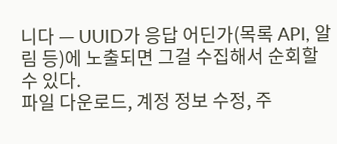니다 — UUID가 응답 어딘가(목록 API, 알림 등)에 노출되면 그걸 수집해서 순회할 수 있다.
파일 다운로드, 계정 정보 수정, 주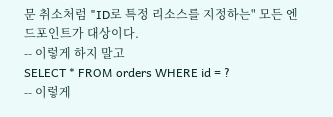문 취소처럼 "ID로 특정 리소스를 지정하는" 모든 엔드포인트가 대상이다.
-- 이렇게 하지 말고
SELECT * FROM orders WHERE id = ?
-- 이렇게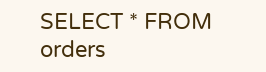SELECT * FROM orders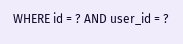WHERE id = ? AND user_id = ?